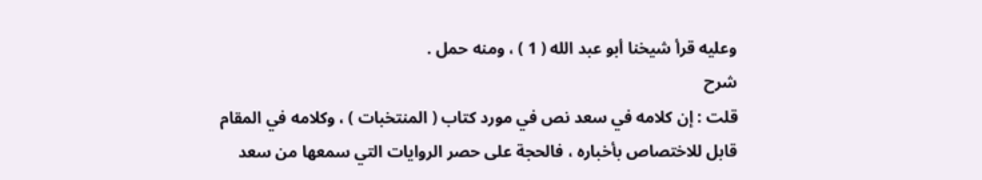وعليه قرأ شيخنا أبو عبد الله ( 1 ) ، ومنه حمل .
شرح
قلت : إن كلامه في سعد نص في مورد كتاب ( المنتخبات ) ، وكلامه في المقام
قابل للاختصاص بأخباره ، فالحجة على حصر الروايات التي سمعها من سعد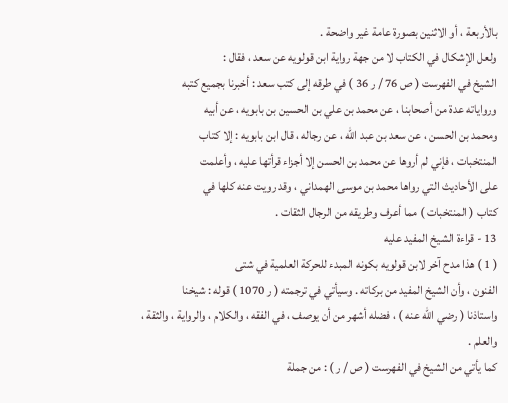بالأربعة ، أو الاثنين بصورة عامة غير واضحة .
ولعل الإشكال في الكتاب لا من جهة رواية ابن قولويه عن سعد ، فقال :
الشيخ في الفهرست ( ص 76 / ر 36 ) في طرقه إلى كتب سعد : أخبرنا بجميع كتبه
ورواياته عدة من أصحابنا ، عن محمد بن علي بن الحسين بن بابويه ، عن أبيه
ومحمد بن الحسن ، عن سعد بن عبد الله ، عن رجاله ، قال ابن بابويه : إلا كتاب
المنتخبات ، فإني لم أروها عن محمد بن الحسن إلا أجزاء قرأتها عليه ، وأعلمت
على الأحاديث التي رواها محمد بن موسى الهمداني ، وقد رويت عنه كلها في
كتاب ( المنتخبات ) مما أعرف وطريقه من الرجال الثقات .
13 - قراءة الشيخ المفيد عليه
( 1 ) هذا مدح آخر لابن قولويه بكونه المبدء للحركة العلمية في شتى
الفنون ، وأن الشيخ المفيد من بركاته . وسيأتي في ترجمته ( ر 1070 ) قوله : شيخنا
واستاذنا ( رضي الله عنه ) ، فضله أشهر من أن يوصف ، في الفقه ، والكلام ، والرواية ، والثقة ،
والعلم .
كما يأتي من الشيخ في الفهرست ( ص / ر ) : من جملة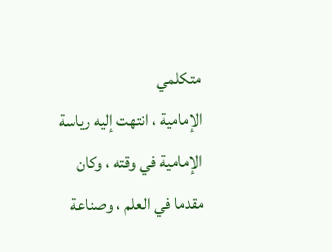متكلمي
الإمامية ، انتهت إليه رياسة الإمامية في وقته ، وكان مقدما في العلم ، وصناعة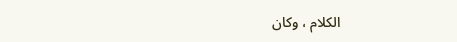الكلام ، وكان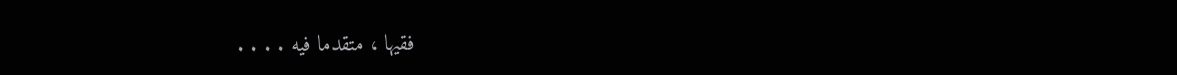فقيها ، متقدما فيه . . . .